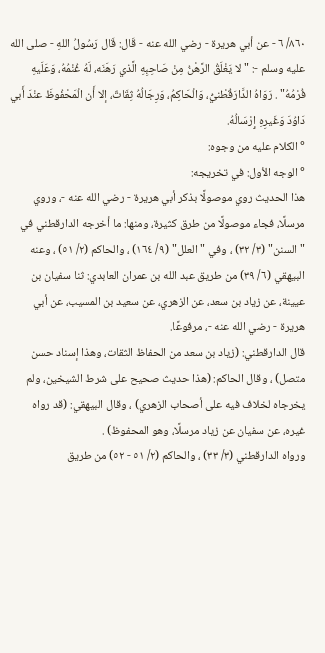٨٦٠/ ٦ - عن أبي هريرة - رضي الله عنه - قَال: قَال رَسُولُ اللهِ - صلى الله عليه وسلم -: "لا يَغْلَقُ الرَّهْنُ مِنْ صَاحِبِهِ الَّذي رَهَنَه، لَهُ غُنْمُهُ، وَعَلَيهِ فُرْمُهُ" . رَوَاهُ الدَّارَقُطْنيُّ، وَالْحَاكِمُ، وَرِجَالُهُ ثِقَاتٌ، إلا أَن الْمَحْفُوظَ عنْدَ أَبي دَاوُدَ وَغَيرِهِ إِرْسَالُهُ.
° الكلام عليه من وجوه:
° الوجه الأول: في تخريجه:
هذا الحديث روي موصولًا بذكر أبي هريرة - رضي الله عنه -، وروي مرسلًا، فجاء موصولًا من طرق كثيرة، ومنها: ما أخرجه الدارقطني في "السنن" (٣/ ٣٢) ، وفي "العلل" (٩/ ١٦٤) ، والحاكم (٢/ ٥١) ، وعنه البيهقي (٦/ ٣٩) من طريق عبد الله بن عمران العابدي: ثنا سفيان بن عيينة، عن زياد بن سعد، عن الزهري، عن سعيد بن المسيب، عن أبي هريرة - رضي الله عنه -، مرفوعًا.
قال الدارقطني: (زياد بن سعد من الحفاظ الثقات، وهذا إسناد حسن متصل) ، وقال الحاكم: (هذا حديث صحيح على شرط الشيخين، ولم يخرجاه لخلاف فيه على أصحاب الزهري) ، وقال البيهقي: (قد رواه غيره، عن سفيان عن زياد مرسلًا، وهو المحفوظ) .
ورواه الدارقطني (٣/ ٣٣) ، والحاكم (٢/ ٥١ - ٥٢) من طريق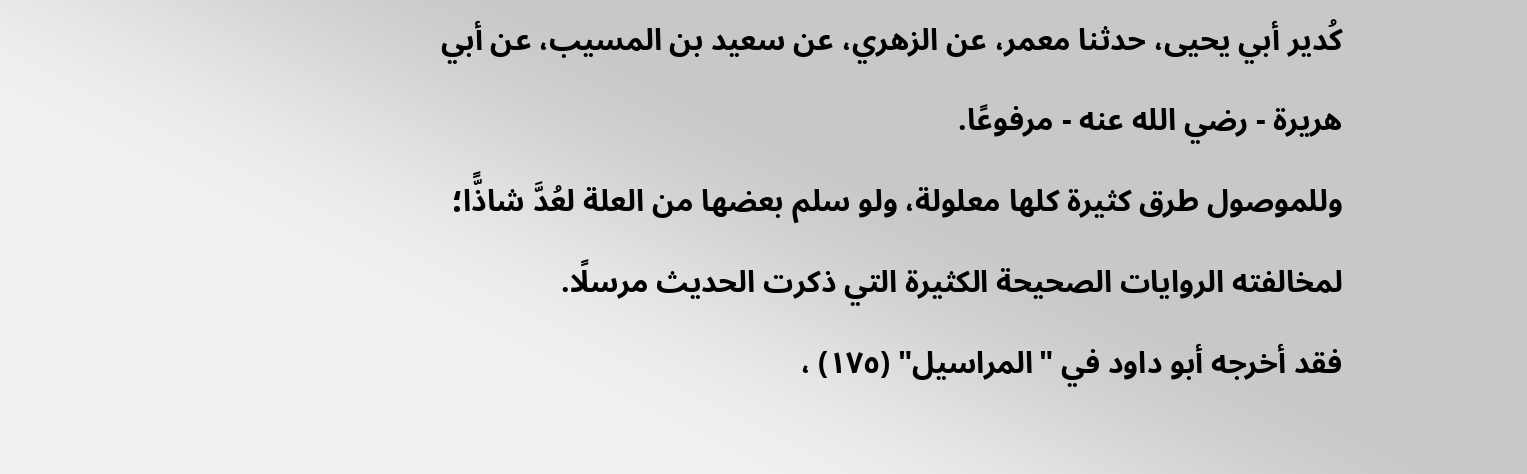كُدير أبي يحيى، حدثنا معمر، عن الزهري، عن سعيد بن المسيب، عن أبي هريرة - رضي الله عنه - مرفوعًا.
وللموصول طرق كثيرة كلها معلولة، ولو سلم بعضها من العلة لعُدَّ شاذًّا؛ لمخالفته الروايات الصحيحة الكثيرة التي ذكرت الحديث مرسلًا.
فقد أخرجه أبو داود في "المراسيل" (١٧٥) ،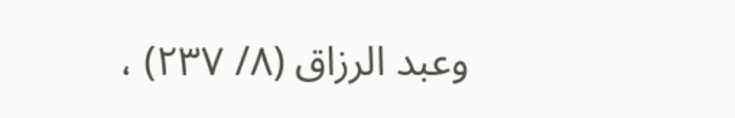وعبد الرزاق (٨/ ٢٣٧) ،